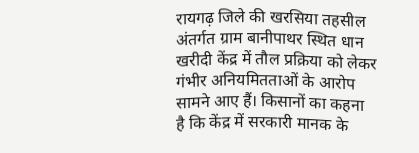रायगढ़ जिले की खरसिया तहसील अंतर्गत ग्राम बानीपाथर स्थित धान खरीदी केंद्र में तौल प्रक्रिया को लेकर गंभीर अनियमितताओं के आरोप सामने आए हैं। किसानों का कहना है कि केंद्र में सरकारी मानक के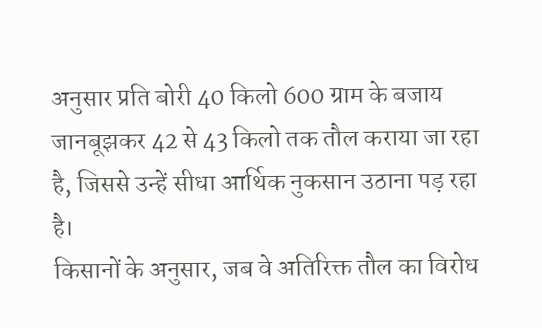अनुसार प्रति बोरी 40 किलो 600 ग्राम के बजाय जानबूझकर 42 से 43 किलो तक तौल कराया जा रहा है, जिससे उन्हें सीधा आर्थिक नुकसान उठाना पड़ रहा है।
किसानों के अनुसार, जब वे अतिरिक्त तौल का विरोध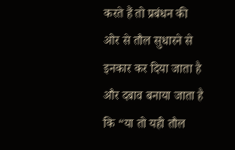करते हैं तो प्रबंधन की ओर से तौल सुधारने से इनकार कर दिया जाता है और दबाव बनाया जाता है कि “या तो यही तौल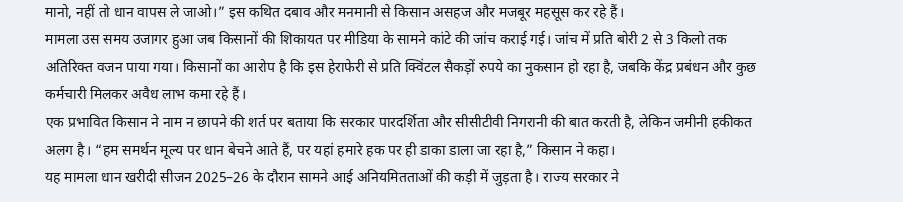मानो, नहीं तो धान वापस ले जाओ।” इस कथित दबाव और मनमानी से किसान असहज और मजबूर महसूस कर रहे हैं।
मामला उस समय उजागर हुआ जब किसानों की शिकायत पर मीडिया के सामने कांटे की जांच कराई गई। जांच में प्रति बोरी 2 से 3 किलो तक अतिरिक्त वजन पाया गया। किसानों का आरोप है कि इस हेराफेरी से प्रति क्विंटल सैकड़ों रुपये का नुकसान हो रहा है, जबकि केंद्र प्रबंधन और कुछ कर्मचारी मिलकर अवैध लाभ कमा रहे हैं।
एक प्रभावित किसान ने नाम न छापने की शर्त पर बताया कि सरकार पारदर्शिता और सीसीटीवी निगरानी की बात करती है, लेकिन जमीनी हकीकत अलग है। “हम समर्थन मूल्य पर धान बेचने आते हैं, पर यहां हमारे हक पर ही डाका डाला जा रहा है,” किसान ने कहा।
यह मामला धान खरीदी सीजन 2025–26 के दौरान सामने आई अनियमितताओं की कड़ी में जुड़ता है। राज्य सरकार ने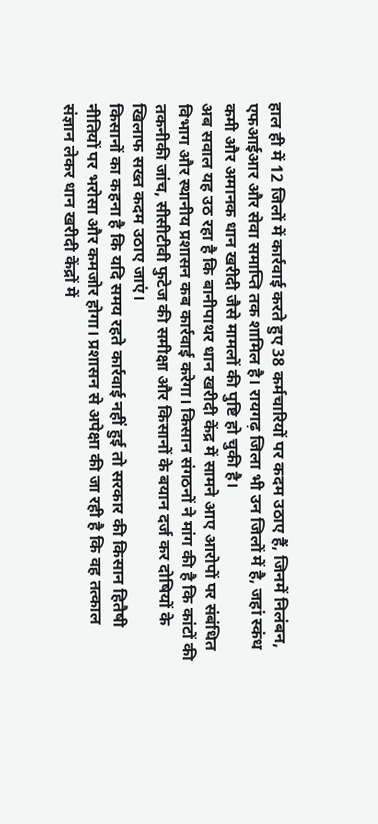हाल ही में 12 जिलों में कार्रवाई करते हुए 38 कर्मचारियों पर कदम उठाए हैं, जिनमें निलंबन, एफआईआर और सेवा समाप्ति तक शामिल है। रायगढ़ जिला भी उन जिलों में है, जहां स्कंध कमी और अमानक धान खरीदी जैसे मामलों की पुष्टि हो चुकी है।
अब सवाल यह उठ रहा है कि बानीपाथर धान खरीदी केंद्र में सामने आए आरोपों पर संबंधित विभाग और स्थानीय प्रशासन कब कार्रवाई करेगा। किसान संगठनों ने मांग की है कि कांटों की तकनीकी जांच, सीसीटीवी फुटेज की समीक्षा और किसानों के बयान दर्ज कर दोषियों के खिलाफ सख्त कदम उठाए जाएं।
किसानों का कहना है कि यदि समय रहते कार्रवाई नहीं हुई तो सरकार की किसान हितैषी नीतियों पर भरोसा और कमजोर होगा। प्रशासन से अपेक्षा की जा रही है कि वह तत्काल संज्ञान लेकर धान खरीदी केंद्रों में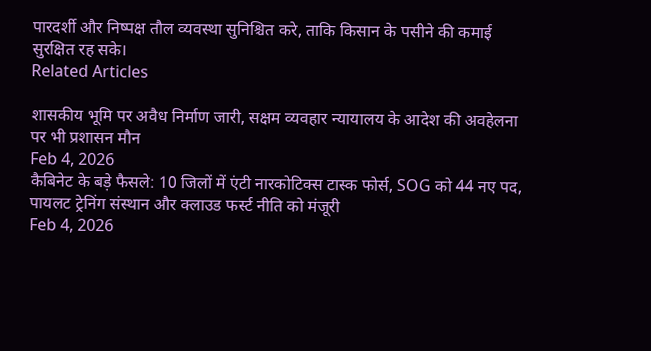पारदर्शी और निष्पक्ष तौल व्यवस्था सुनिश्चित करे, ताकि किसान के पसीने की कमाई सुरक्षित रह सके।
Related Articles

शासकीय भूमि पर अवैध निर्माण जारी, सक्षम व्यवहार न्यायालय के आदेश की अवहेलना पर भी प्रशासन मौन
Feb 4, 2026
कैबिनेट के बड़े फैसले: 10 जिलों में एंटी नारकोटिक्स टास्क फोर्स, SOG को 44 नए पद, पायलट ट्रेनिंग संस्थान और क्लाउड फर्स्ट नीति को मंजूरी
Feb 4, 2026